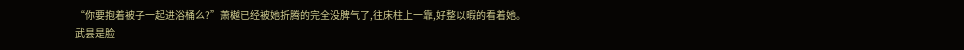“你要抱着被子一起进浴桶么?”萧樾已经被她折腾的完全没脾气了,往床柱上一靠,好整以暇的看着她。
武昙是脸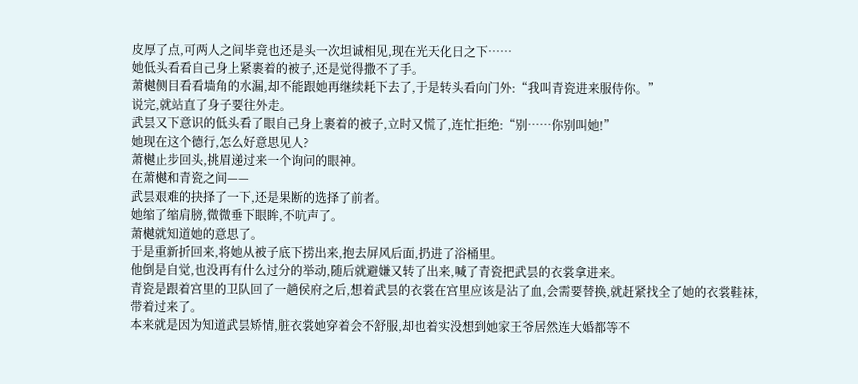皮厚了点,可两人之间毕竟也还是头一次坦诚相见,现在光天化日之下……
她低头看看自己身上紧裹着的被子,还是觉得撒不了手。
萧樾侧目看看墙角的水漏,却不能跟她再继续耗下去了,于是转头看向门外:“我叫青瓷进来服侍你。”
说完,就站直了身子要往外走。
武昙又下意识的低头看了眼自己身上裹着的被子,立时又慌了,连忙拒绝:“别……你别叫她!”
她现在这个德行,怎么好意思见人?
萧樾止步回头,挑眉递过来一个询问的眼神。
在萧樾和青瓷之间——
武昙艰难的抉择了一下,还是果断的选择了前者。
她缩了缩肩膀,微微垂下眼眸,不吭声了。
萧樾就知道她的意思了。
于是重新折回来,将她从被子底下捞出来,抱去屏风后面,扔进了浴桶里。
他倒是自觉,也没再有什么过分的举动,随后就避嫌又转了出来,喊了青瓷把武昙的衣裳拿进来。
青瓷是跟着宫里的卫队回了一趟侯府之后,想着武昙的衣裳在宫里应该是沾了血,会需要替换,就赶紧找全了她的衣裳鞋袜,带着过来了。
本来就是因为知道武昙矫情,脏衣裳她穿着会不舒服,却也着实没想到她家王爷居然连大婚都等不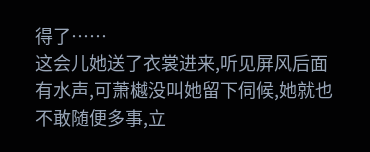得了……
这会儿她送了衣裳进来,听见屏风后面有水声,可萧樾没叫她留下伺候,她就也不敢随便多事,立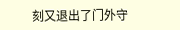刻又退出了门外守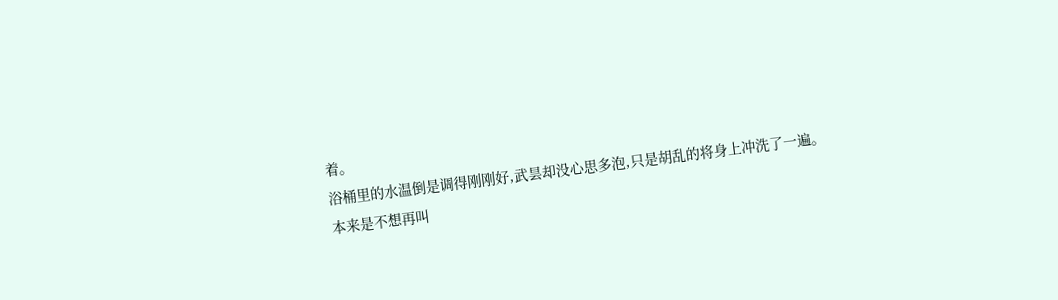着。
浴桶里的水温倒是调得刚刚好,武昙却没心思多泡,只是胡乱的将身上冲洗了一遍。
本来是不想再叫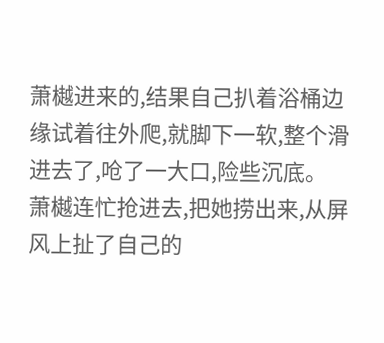萧樾进来的,结果自己扒着浴桶边缘试着往外爬,就脚下一软,整个滑进去了,呛了一大口,险些沉底。
萧樾连忙抢进去,把她捞出来,从屏风上扯了自己的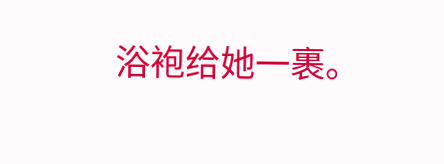浴袍给她一裹。